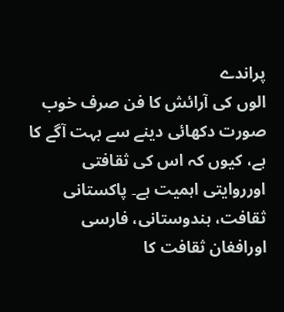پراندے
الوں کی آرائش کا فن صرف خوب صورت دکھائی دینے سے بہت آگے کا ہے، کیوں کہ اس کی ثقافتی اورروایتی اہمیت ہے۔ پاکستانی ثقافت، ہندوستانی، فارسی اورافغان ثقافت کا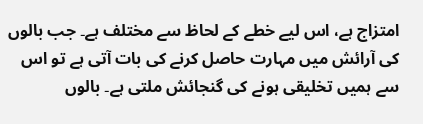امتزاج ہے، اس لیے خطے کے لحاظ سے مختلف ہے۔ جب بالوں کی آرائش میں مہارت حاصل کرنے کی بات آتی ہے تو اس سے ہمیں تخلیقی ہونے کی گنجائش ملتی ہے۔ بالوں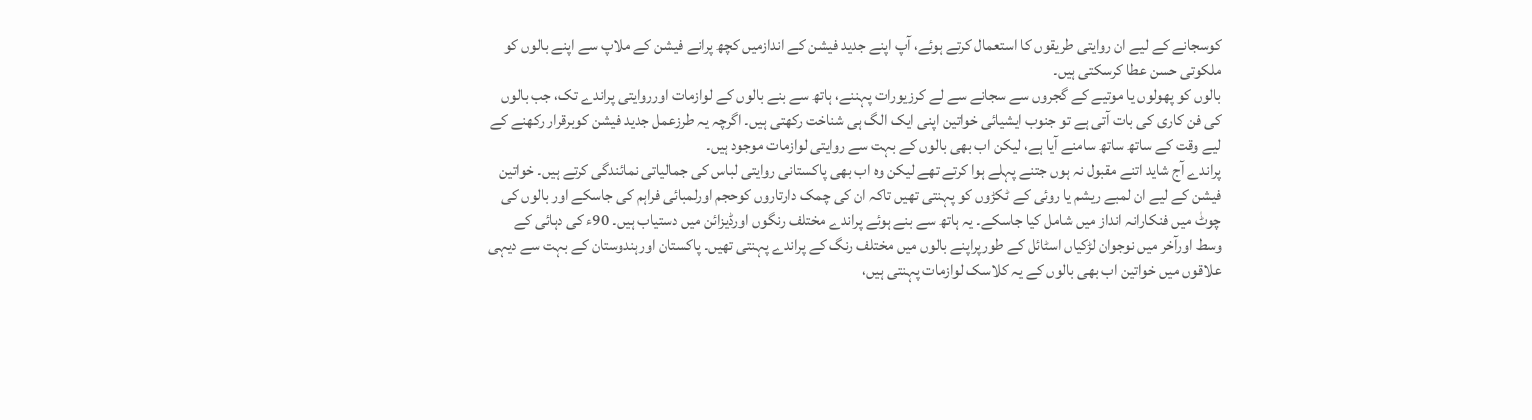کوسجانے کے لیے ان روایتی طریقوں کا استعمال کرتے ہوئے، آپ اپنے جدید فیشن کے اندازمیں کچھ پرانے فیشن کے ملاپ سے اپنے بالوں کو ملکوتی حسن عطا کرسکتی ہیں۔
بالوں کو پھولوں یا موتیے کے گجروں سے سجانے سے لے کرزیورات پہننے، ہاتھ سے بنے بالوں کے لوازمات اورروایتی پراندے تک، جب بالوں کی فن کاری کی بات آتی ہے تو جنوب ایشیائی خواتین اپنی ایک الگ ہی شناخت رکھتی ہیں۔ اگرچہ یہ طرزعمل جدید فیشن کوبرقرار رکھنے کے لیے وقت کے ساتھ ساتھ سامنے آیا ہے، لیکن اب بھی بالوں کے بہت سے روایتی لوازمات موجود ہیں۔
پراندے آج شاید اتنے مقبول نہ ہوں جتنے پہلے ہوا کرتے تھے لیکن وہ اب بھی پاکستانی روایتی لباس کی جمالیاتی نمائندگی کرتے ہیں۔ خواتین فیشن کے لیے ان لمبے ریشم یا روئی کے ٹکڑوں کو پہنتی تھیں تاکہ ان کی چمک دارتاروں کوحجم اورلمبائی فراہم کی جاسکے اور بالوں کی چوٹٰ میں فنکارانہ انداز میں شامل کیا جاسکے۔ یہ ہاتھ سے بنے ہوئے پراندے مختلف رنگوں اورڈیزائن میں دستیاب ہیں۔ 90ء کی دہائی کے وسط اورآخر میں نوجوان لڑکیاں اسٹائل کے طورپراپنے بالوں میں مختلف رنگ کے پراندے پہنتی تھیں۔ پاکستان اورہندوستان کے بہت سے دیہی علاقوں میں خواتین اب بھی بالوں کے یہ کلاسک لوازمات پہنتی ہیں،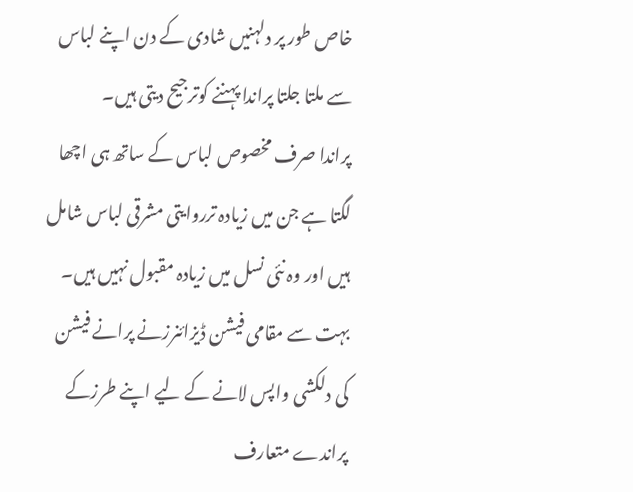خاص طور پر دلہنیں شادی کے دن اپنے لباس سے ملتا جلتا پراندا پہننے کوترجیح دیتی ہیں۔
پراندا صرف مخصوص لباس کے ساتھ ہی اچھا لگتا ہے جن میں زیادہ ترروایتی مشرقی لباس شامل ہیں اور وہ نئی نسل میں زیادہ مقبول نہیں ہیں۔ بہت سے مقامی فیشن ڈیزائنرزنے پرانے فیشن کی دلکشی واپس لانے کے لیے اپنے طرزکے پراندے متعارف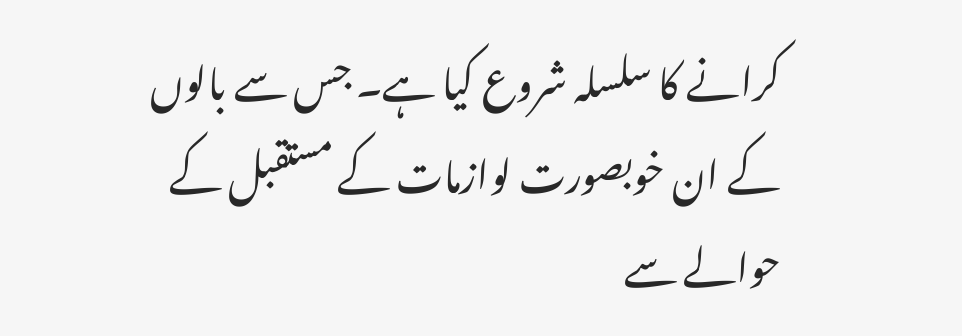کرانے کا سلسلہ شروع کیا ہے۔ جس سے بالوں کے ان خوبصورت لوازمات کے مستقبل کے حوالے سے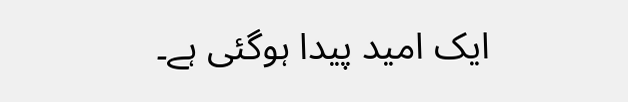ایک امید پیدا ہوگئی ہے۔